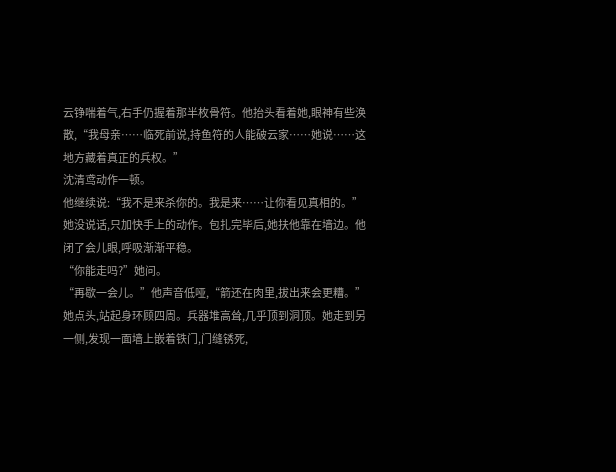云铮喘着气,右手仍握着那半枚骨符。他抬头看着她,眼神有些涣散,“我母亲……临死前说,持鱼符的人能破云家……她说……这地方藏着真正的兵权。”
沈清鸢动作一顿。
他继续说:“我不是来杀你的。我是来……让你看见真相的。”
她没说话,只加快手上的动作。包扎完毕后,她扶他靠在墙边。他闭了会儿眼,呼吸渐渐平稳。
“你能走吗?”她问。
“再歇一会儿。”他声音低哑,“箭还在肉里,拔出来会更糟。”
她点头,站起身环顾四周。兵器堆高耸,几乎顶到洞顶。她走到另一侧,发现一面墙上嵌着铁门,门缝锈死,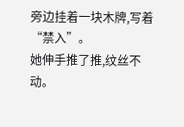旁边挂着一块木牌,写着“禁入”。
她伸手推了推,纹丝不动。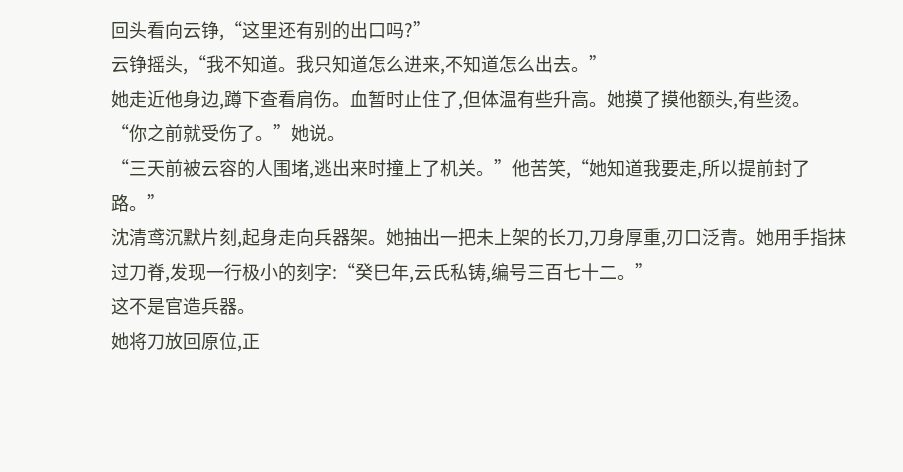回头看向云铮,“这里还有别的出口吗?”
云铮摇头,“我不知道。我只知道怎么进来,不知道怎么出去。”
她走近他身边,蹲下查看肩伤。血暂时止住了,但体温有些升高。她摸了摸他额头,有些烫。
“你之前就受伤了。”她说。
“三天前被云容的人围堵,逃出来时撞上了机关。”他苦笑,“她知道我要走,所以提前封了路。”
沈清鸢沉默片刻,起身走向兵器架。她抽出一把未上架的长刀,刀身厚重,刃口泛青。她用手指抹过刀脊,发现一行极小的刻字:“癸巳年,云氏私铸,编号三百七十二。”
这不是官造兵器。
她将刀放回原位,正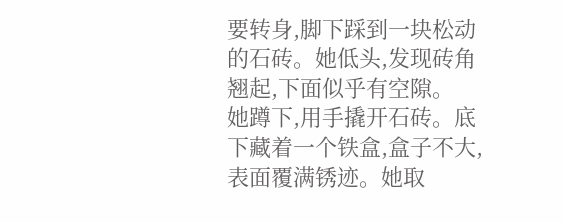要转身,脚下踩到一块松动的石砖。她低头,发现砖角翘起,下面似乎有空隙。
她蹲下,用手撬开石砖。底下藏着一个铁盒,盒子不大,表面覆满锈迹。她取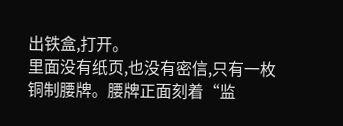出铁盒,打开。
里面没有纸页,也没有密信,只有一枚铜制腰牌。腰牌正面刻着“监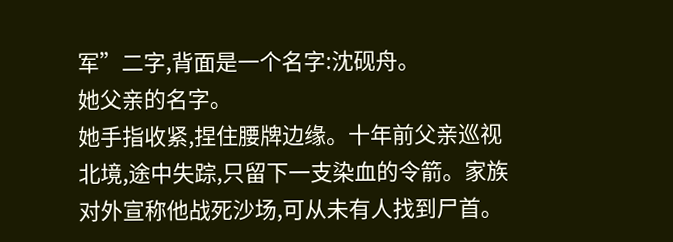军”二字,背面是一个名字:沈砚舟。
她父亲的名字。
她手指收紧,捏住腰牌边缘。十年前父亲巡视北境,途中失踪,只留下一支染血的令箭。家族对外宣称他战死沙场,可从未有人找到尸首。